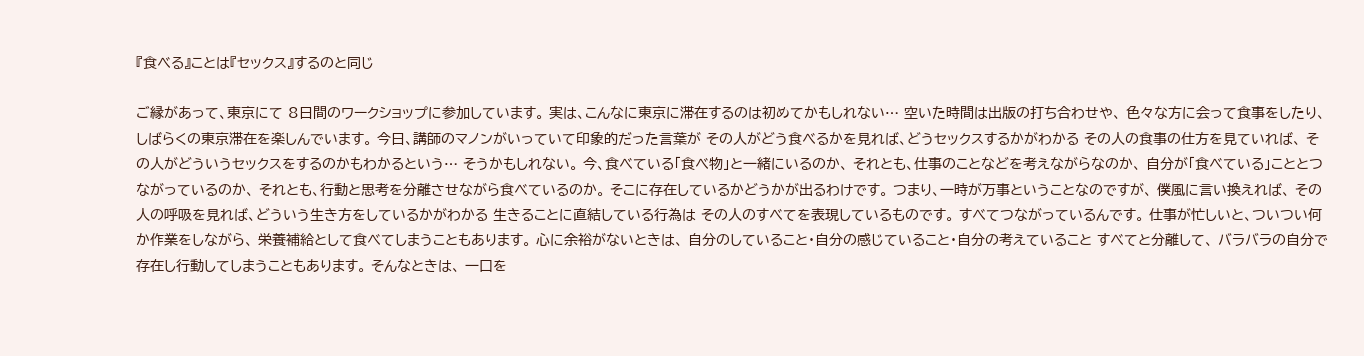『食べる』ことは『セックス』するのと同じ

ご縁があって、東京にて 8日間のワークショップに参加しています。 実は、こんなに東京に滞在するのは初めてかもしれない… 空いた時間は出版の打ち合わせや、 色々な方に会って食事をしたり、 しばらくの東京滞在を楽しんでいます。 今日、講師のマノンがいっていて印象的だった言葉が その人がどう食べるかを見れば、どうセックスするかがわかる その人の食事の仕方を見ていれば、 その人がどういうセックスをするのかもわかるという… そうかもしれない。 今、食べている「食べ物」と一緒にいるのか、 それとも、仕事のことなどを考えながらなのか、 自分が「食べている」こととつながっているのか、 それとも、行動と思考を分離させながら食べているのか。 そこに存在しているかどうかが出るわけです。 つまり、一時が万事ということなのですが、 僕風に言い換えれば、 その人の呼吸を見れば、どういう生き方をしているかがわかる 生きることに直結している行為は その人のすべてを表現しているものです。 すべてつながっているんです。 仕事が忙しいと、ついつい何か作業をしながら、 栄養補給として食べてしまうこともあります。 心に余裕がないときは、 自分のしていること・自分の感じていること・自分の考えていること すべてと分離して、 バラバラの自分で存在し行動してしまうこともあります。 そんなときは、 一口を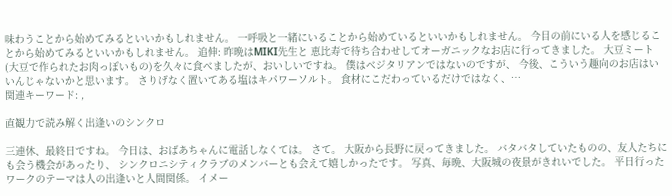味わうことから始めてみるといいかもしれません。 一呼吸と一緒にいることから始めているといいかもしれません。 今目の前にいる人を感じることから始めてみるといいかもしれません。 追伸: 昨晩はMIKI先生と 恵比寿で待ち合わせしてオーガニックなお店に行ってきました。 大豆ミート(大豆で作られたお肉っぽいもの)を久々に食べましたが、おいしいですね。 僕はベジタリアンではないのですが、 今後、こういう趣向のお店はいいんじゃないかと思います。 さりげなく置いてある塩はキパワーソルト。 食材にこだわっているだけではなく、…
関連キーワード: ,

直観力で読み解く出逢いのシンクロ

三連休、最終日ですね。 今日は、おばあちゃんに電話しなくては。 さて。 大阪から長野に戻ってきました。 バタバタしていたものの、友人たちにも会う機会があったり、 シンクロニシティクラブのメンバーとも会えて嬉しかったです。 写真、毎晩、大阪城の夜景がきれいでした。 平日行ったワークのテーマは人の出逢いと人間関係。 イメー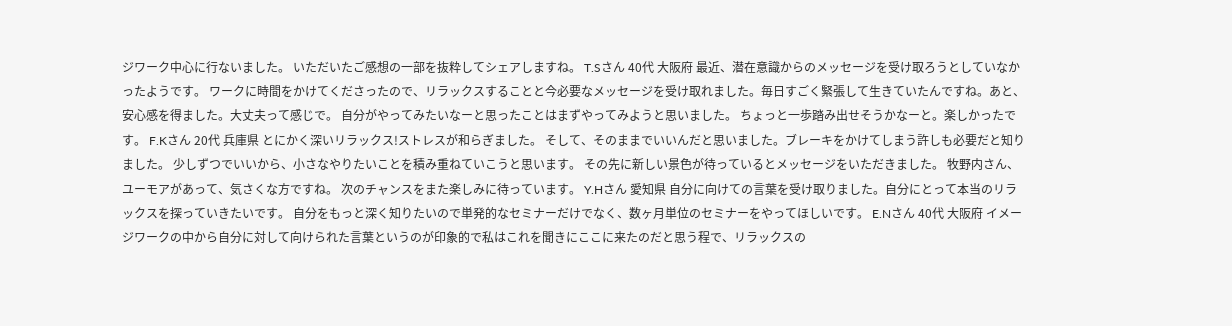ジワーク中心に行ないました。 いただいたご感想の一部を抜粋してシェアしますね。 T.Sさん 40代 大阪府 最近、潜在意識からのメッセージを受け取ろうとしていなかったようです。 ワークに時間をかけてくださったので、リラックスすることと今必要なメッセージを受け取れました。毎日すごく緊張して生きていたんですね。あと、安心感を得ました。大丈夫って感じで。 自分がやってみたいなーと思ったことはまずやってみようと思いました。 ちょっと一歩踏み出せそうかなーと。楽しかったです。 F.Kさん 20代 兵庫県 とにかく深いリラックス!ストレスが和らぎました。 そして、そのままでいいんだと思いました。ブレーキをかけてしまう許しも必要だと知りました。 少しずつでいいから、小さなやりたいことを積み重ねていこうと思います。 その先に新しい景色が待っているとメッセージをいただきました。 牧野内さん、ユーモアがあって、気さくな方ですね。 次のチャンスをまた楽しみに待っています。 Y.Hさん 愛知県 自分に向けての言葉を受け取りました。自分にとって本当のリラックスを探っていきたいです。 自分をもっと深く知りたいので単発的なセミナーだけでなく、数ヶ月単位のセミナーをやってほしいです。 E.Nさん 40代 大阪府 イメージワークの中から自分に対して向けられた言葉というのが印象的で私はこれを聞きにここに来たのだと思う程で、リラックスの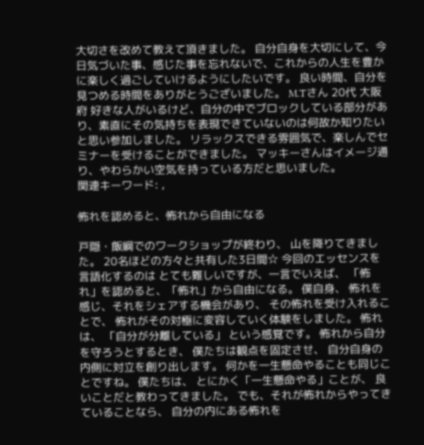大切さを改めて教えて頂きました。 自分自身を大切にして、今日気づいた事、感じた事を忘れないで、これからの人生を豊かに楽しく過ごしていけるようにしたいです。 良い時間、自分を見つめる時間をありがとうございました。 M.Tさん 20代 大阪府 好きな人がいるけど、自分の中でブロックしている部分があり、素直にその気持ちを表現できていないのは何故か知りたいと思い参加しました。 リラックスできる雰囲気で、楽しんでセミナーを受けることができました。 マッキーさんはイメージ通り、やわらかい空気を持っている方だと思いました。
関連キーワード: ,

怖れを認めると、怖れから自由になる

戸隠・飯綱でのワークショップが終わり、 山を降りてきました。 20名ほどの方々と共有した3日間☆ 今回のエッセンスを言語化するのは とても難しいですが、一言でいえば、 「怖れ」を認めると、「怖れ」から自由になる。 僕自身、 怖れを感じ、それをシェアする機会があり、 その怖れを受け入れることで、 怖れがその対極に変容していく体験をしました。 怖れは、 「自分が分離している」 という感覚です。 怖れから自分を守ろうとするとき、 僕たちは観点を固定させ、 自分自身の内側に対立を創り出します。 何かを一生懸命やることも同じことですね。 僕たちは、 とにかく「一生懸命やる」ことが、 良いことだと教わってきました。 でも、それが怖れからやってきていることなら、 自分の内にある怖れを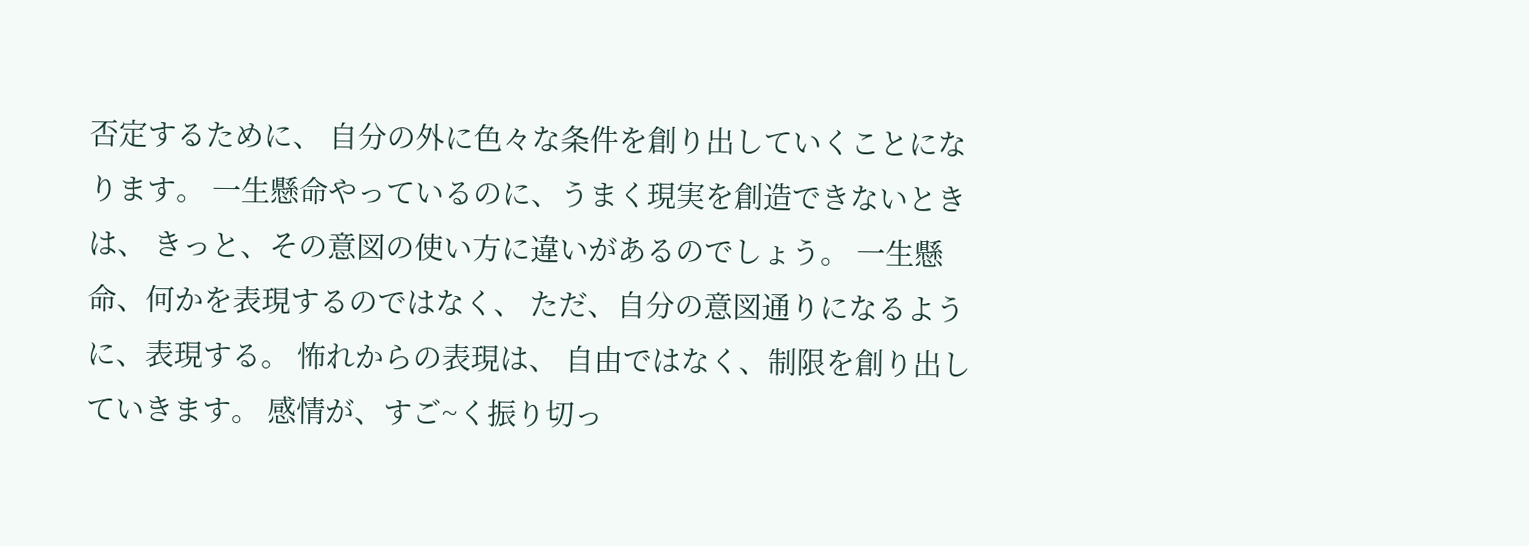否定するために、 自分の外に色々な条件を創り出していくことになります。 一生懸命やっているのに、うまく現実を創造できないときは、 きっと、その意図の使い方に違いがあるのでしょう。 一生懸命、何かを表現するのではなく、 ただ、自分の意図通りになるように、表現する。 怖れからの表現は、 自由ではなく、制限を創り出していきます。 感情が、すご~く振り切っ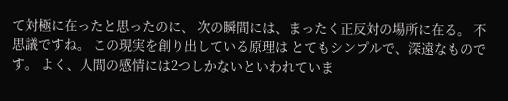て対極に在ったと思ったのに、 次の瞬間には、まったく正反対の場所に在る。 不思議ですね。 この現実を創り出している原理は とてもシンプルで、深遠なものです。 よく、人間の感情には2つしかないといわれていま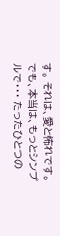す。 それは、愛と怖れです。 でも、本当は、もっとシンプルで・・・ たったひとつの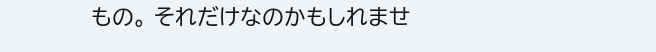もの。 それだけなのかもしれませ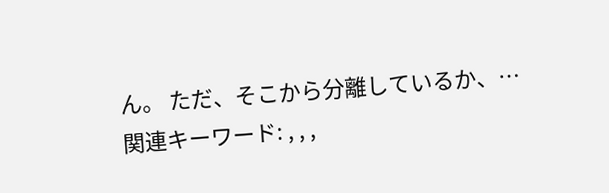ん。 ただ、そこから分離しているか、…
関連キーワード: , , ,